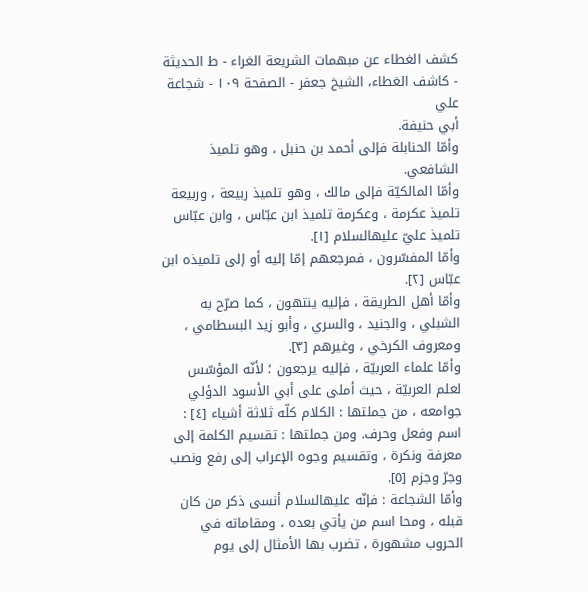كشف الغطاء عن مبهمات الشريعة الغراء - ط الحديثة - كاشف الغطاء، الشيخ جعفر - الصفحة ١٠٩ - شجاعة علي
أبي حنيفة.
وأمّا الحنابلة فإلى أحمد بن حنبل ، وهو تلميذ الشافعي.
وأمّا المالكيّة فإلى مالك ، وهو تلميذ ربيعة ، وربيعة تلميذ عكرمة ، وعكرمة تلميذ ابن عبّاس ، وابن عبّاس تلميذ عليّ عليهالسلام [١].
وأمّا المفسّرون ، فمرجعهم إمّا إليه أو إلى تلميذه ابن عبّاس [٢].
وأمّا أهل الطريقة ، فإليه ينتهون ، كما صرّح به الشبلي ، والجنيد ، والسري ، وأبو زيد البسطامي ، ومعروف الكرخي ، وغيرهم [٣].
وأمّا علماء العربيّة ، فإليه يرجعون ؛ لأنّه المؤسّس لعلم العربيّة ، حيث أملى على أبي الأسود الدؤلي جوامعه ، من جملتها : الكلام كلّه ثلاثة أشياء [٤] : اسم وفعل وحرف. ومن جملتها : تقسيم الكلمة إلى معرفة ونكرة ، وتقسيم وجوه الإعراب إلى رفع ونصب وجرّ وجزم [٥].
وأمّا الشجاعة : فإنّه عليهالسلام أنسى ذكر من كان قبله ، ومحا اسم من يأتي بعده ، ومقاماته في الحروب مشهورة ، تضرب بها الأمثال إلى يوم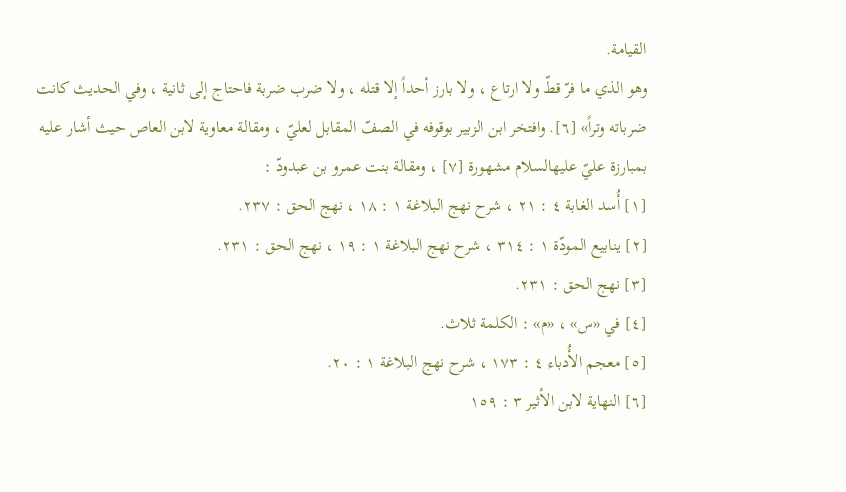القيامة.
وهو الذي ما فرّ قطّ ولا ارتاع ، ولا بارز أحداً إلا قتله ، ولا ضرب ضربة فاحتاج إلى ثانية ، وفي الحديث كانت ضرباته وتراً» [٦]. وافتخر ابن الزبير بوقوفه في الصفّ المقابل لعليّ ، ومقالة معاوية لابن العاص حيث أشار عليه بمبارزة عليّ عليهالسلام مشهورة [٧] ، ومقالة بنت عمرو بن عبدودّ :
[١] أُسد الغابة ٤ : ٢١ ، شرح نهج البلاغة ١ : ١٨ ، نهج الحق : ٢٣٧.
[٢] ينابيع المودّة ١ : ٣١٤ ، شرح نهج البلاغة ١ : ١٩ ، نهج الحق : ٢٣١.
[٣] نهج الحق : ٢٣١.
[٤] في «س» ، «م» : الكلمة ثلاث.
[٥] معجم الأُدباء ٤ : ١٧٣ ، شرح نهج البلاغة ١ : ٢٠.
[٦] النهاية لابن الأثير ٣ : ١٥٩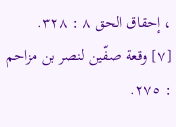، إحقاق الحق ٨ : ٣٢٨.
[٧] وقعة صفّين لنصر بن مزاحم : ٢٧٥.